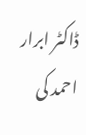ڈاکٹر ابرار احمد کی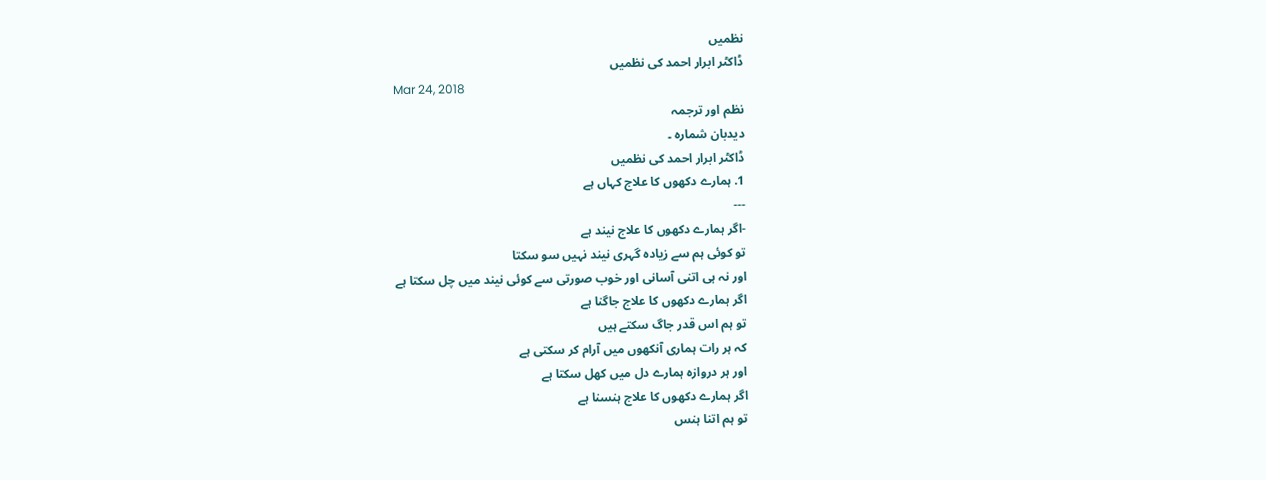نظمیں
ڈاکٹر ابرار احمد کی نظمیں
Mar 24, 2018
نظم اور ترجمہ
دیدبان شمارہ ۔
ڈاکٹر ابرار احمد کی نظمیں
1. ہمارے دکھوں کا علاج کہاں ہے
---
-اگر ہمارے دکھوں کا علاج نیند ہے
تو کوئی ہم سے زیادہ گہری نیند نہیں سو سکتا
اور نہ ہی اتنی آسانی اور خوب صورتی سے کوئی نیند میں چل سکتا ہے
اگر ہمارے دکھوں کا علاج جاگنا ہے
تو ہم اس قدر جاگ سکتے ہیں
کہ ہر رات ہماری آنکھوں میں آرام کر سکتی ہے
اور ہر دروازہ ہمارے دل میں کھل سکتا ہے
اگر ہمارے دکھوں کا علاج ہنسنا ہے
تو ہم اتنا ہنس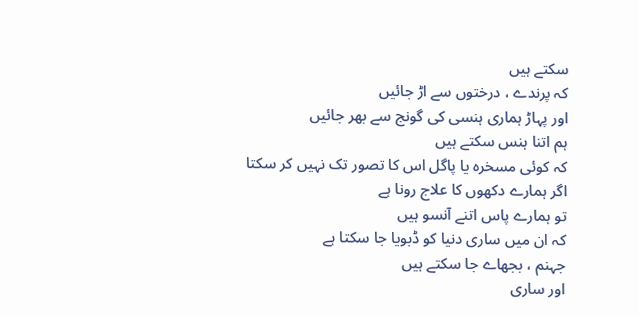سکتے ہیں
کہ پرندے ، درختوں سے اڑ جائیں
اور پہاڑ ہماری ہنسی کی گونج سے بھر جائیں
ہم اتنا ہنس سکتے ہیں
کہ کوئی مسخرہ یا پاگل اس کا تصور تک نہیں کر سکتا
اگر ہمارے دکھوں کا علاج رونا ہے
تو ہمارے پاس اتنے آنسو ہیں
کہ ان میں ساری دنیا کو ڈبویا جا سکتا ہے
جہنم ، بجھاے جا سکتے ہیں
اور ساری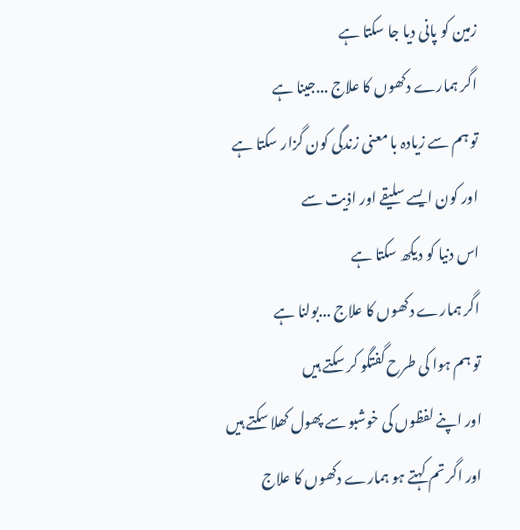زمین کو پانی دیا جا سکتا ہے
اگر ہمارے دکھوں کا علاج ...جینا ہے
تو ہم سے زیادہ با معنی زندگی کون گزار سکتا ہے
اور کون ایسے سلیقے اور اذیت سے
اس دنیا کو دیکھ سکتا ہے
اگر ہمارے دکھوں کا علاج ...بولنا ہے
تو ہم ہوا کی طرح گفتگو کر سکتے ہیں
اور اپنے لفظوں کی خوشبو سے پھول کھلا سکتے ہیں
اور اگر تم کہتے ہو ہمارے دکھوں کا علاج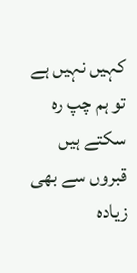کہیں نہیں ہے
تو ہم چپ رہ سکتے ہیں قبروں سے بھی زیادہ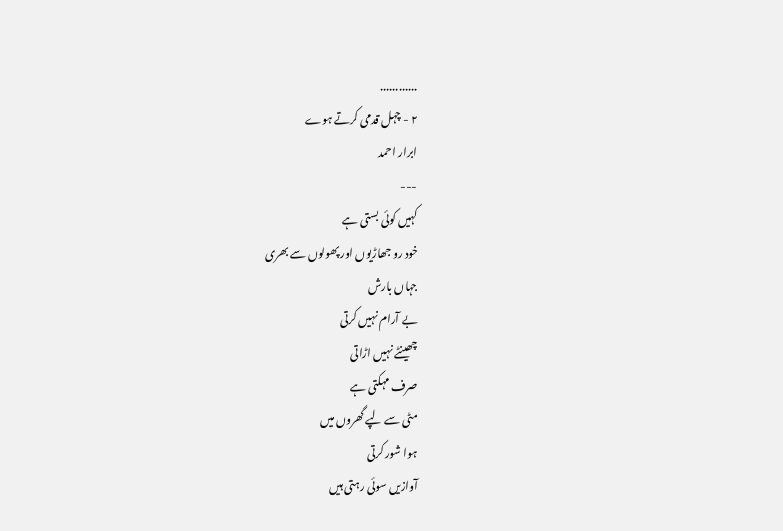............
٢ - چہل قدمی کرتے ہوے
ابرار احمد
---
کہیں کوئی بستی ہے
خود رو جھاڑیوں اور پھولوں سے بھری
جہاں بارش
بے آرام نہیں کرتی
چھینٹے نہیں اڑاتی
صرف مہکتی ہے
مٹی سے لپے گھروں میں
ہوا شور کرتی
آوازیں سوئی رہتی ہیں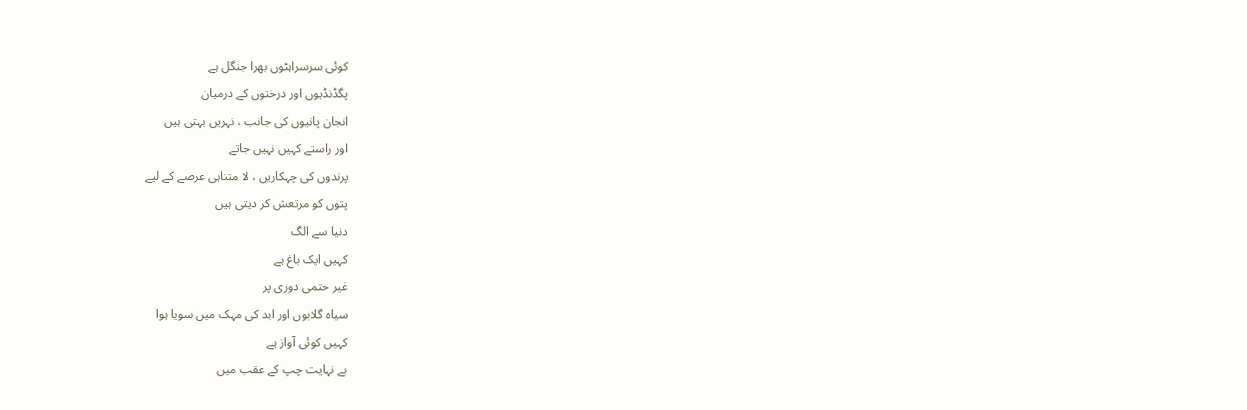کوئی سرسراہٹوں بھرا جنگل ہے
پگڈنڈیوں اور درختوں کے درمیان
انجان پانیوں کی جانب ، نہریں بہتی ہیں
اور راستے کہیں نہیں جاتے
پرندوں کی چہکاریں ، لا متناہی عرصے کے لیے
پتوں کو مرتعش کر دیتی ہیں
دنیا سے الگ
کہیں ایک باغ ہے
غیر حتمی دوری پر
سیاہ گلابوں اور ابد کی مہک میں سویا ہوا
کہیں کوئی آواز ہے
بے نہایت چپ کے عقب میں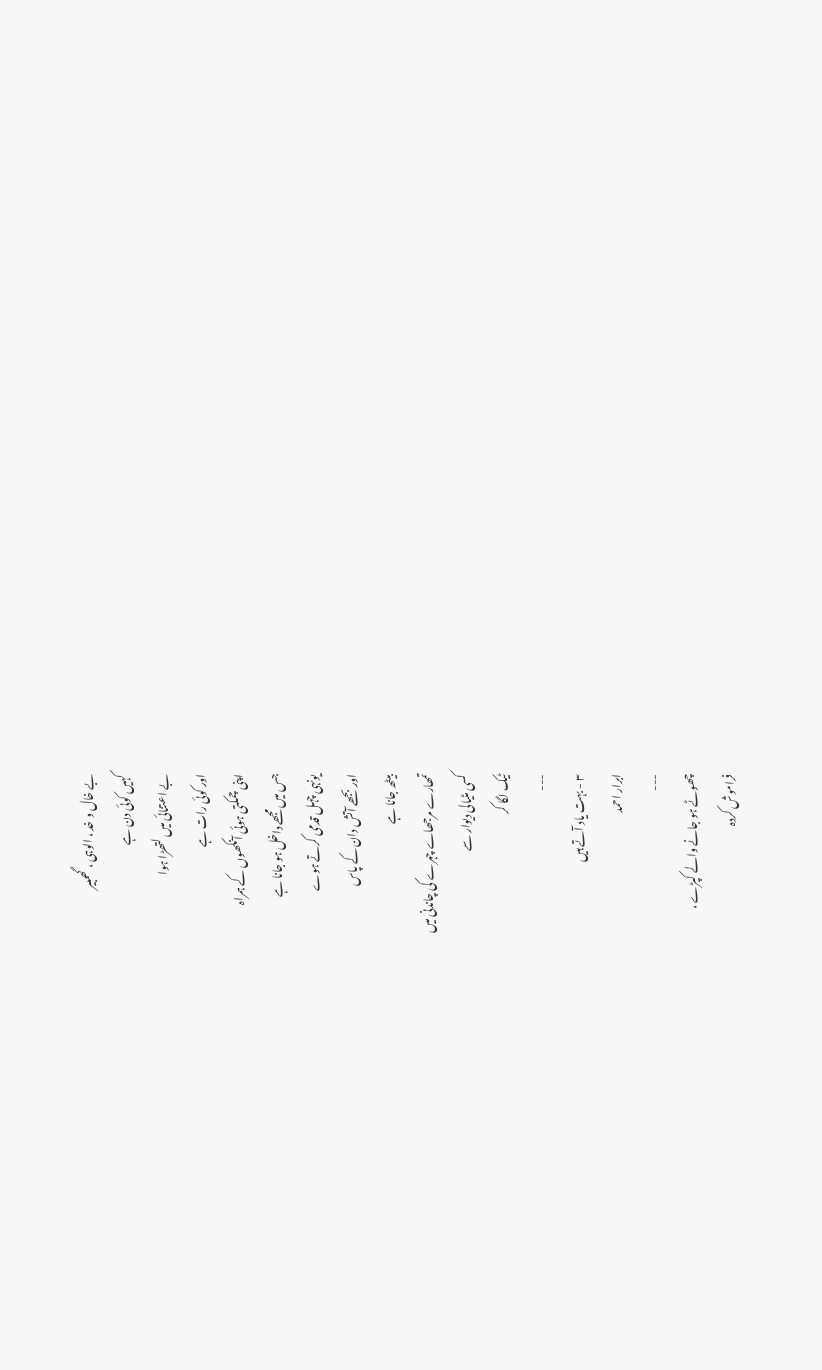بے خال و خد ، الوہی ، گھمبیر
کہیں کوئی دن ہے
بے اعتنائی میں لتھڑا ہوا
اور کوئی رات ہے
اپنی چمکتی ہوئی آنکھوں کے ہمراہ
جس میں مجھے داخل ہو جانا ہے
یونہی چہل قدمی کرتے ہوے
اور بجھے آتش دان کے پاس
بیٹھ جانا ہے
تمھارے مرجھاے چہرے کی چاندنی میں
کسی مٹیالی دیوار سے
ٹیک لگا کر
---
٣ - بہت یاد آتے ہیں
ابرار احمد
---
چھوٹے ہو جانے والے کپڑے ،
فراموش کردہ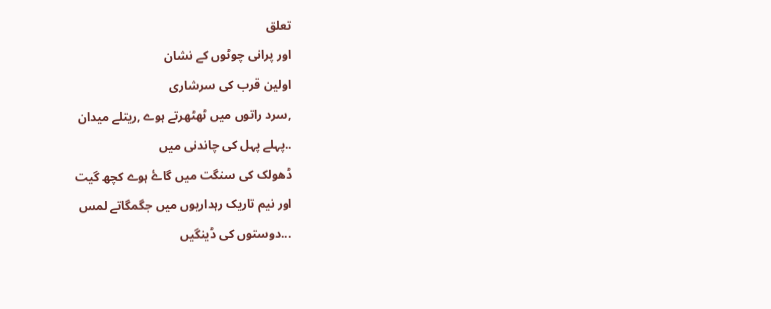تعلق
اور پرانی چوٹوں کے نشان
اولین قرب کی سرشاری
,سرد راتوں میں ٹھٹھرتے ہوے ,ریتلے میدان
..پہلے پہل کی چاندنی میں
ڈھولک کی سنگت میں گاۓ ہوے کچھ گیت
اور نیم تاریک رہداریوں میں جگمگاتے لمس
...دوستوں کی ڈینگیں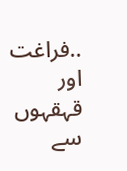..فراغت اور قہقہوں سے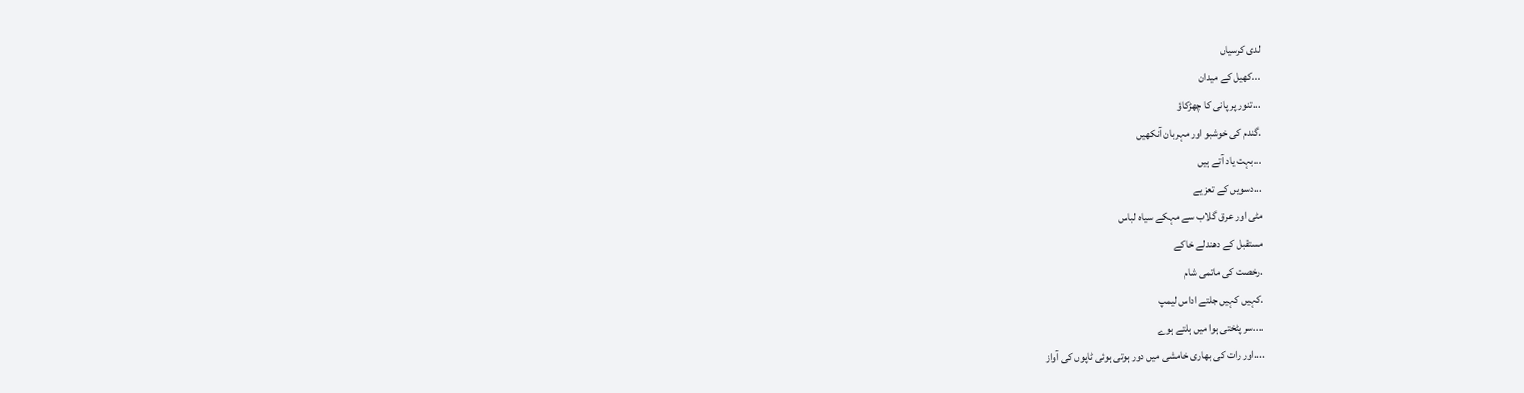لدی کرسیاں
...کھیل کے میدان
...تنور پر پانی کا چھڑکاؤ
.گندم کی خوشبو اور مہربان آنکھیں
...بہت یاد آتے ہیں
...دسویں کے تعزیے
مٹی اور عرق گلاب سے مہکے سیاہ لباس
مستقبل کے دھندلے خاکے
.رخصت کی ماتمی شام
.کہیں کہیں جلتے اداس لیمپ
....سر پٹختی ہوا میں ہلتے ہوے
....اور رات کی بھاری خامشی میں دور ہوتی ہوئی ٹاپوں کی آواز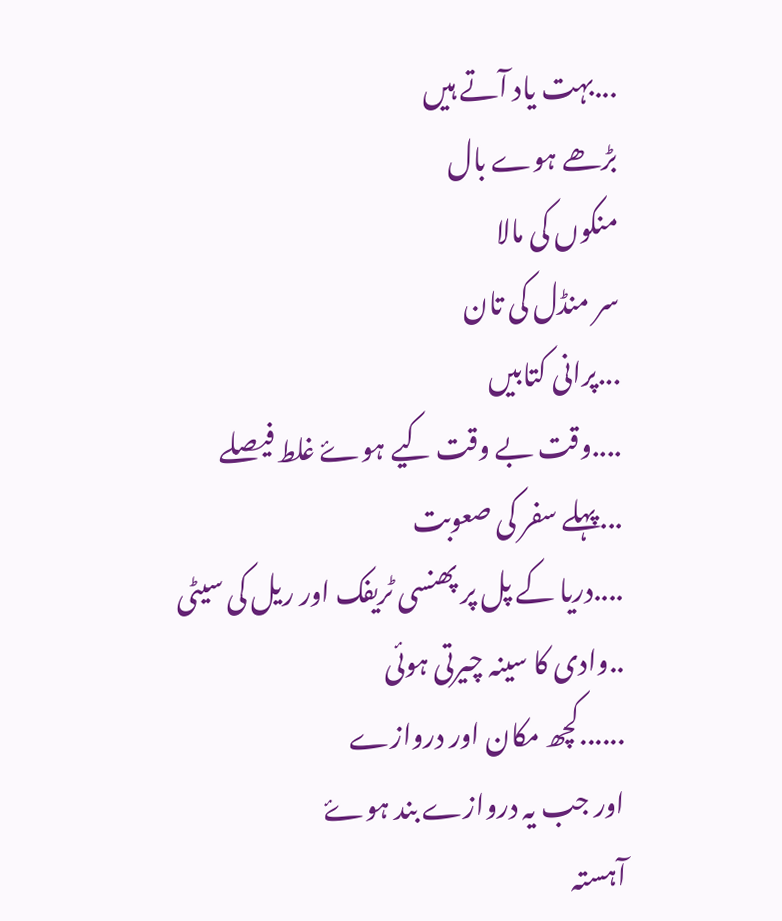...بہت یاد آتے ہیں
بڑھے ہوے بال
منکوں کی مالا
سر منڈل کی تان
...پرانی کتابیں
....وقت بے وقت کیے ہوۓ غلط فیصلے
...پہلے سفر کی صعوبت
....دریا کے پل پر پھنسی ٹریفک اور ریل کی سیٹی
..وادی کا سینہ چیرتی ہوئی
......کچھ مکان اور دروازے
اور جب یہ دروازے بند ہوۓ
آہستہ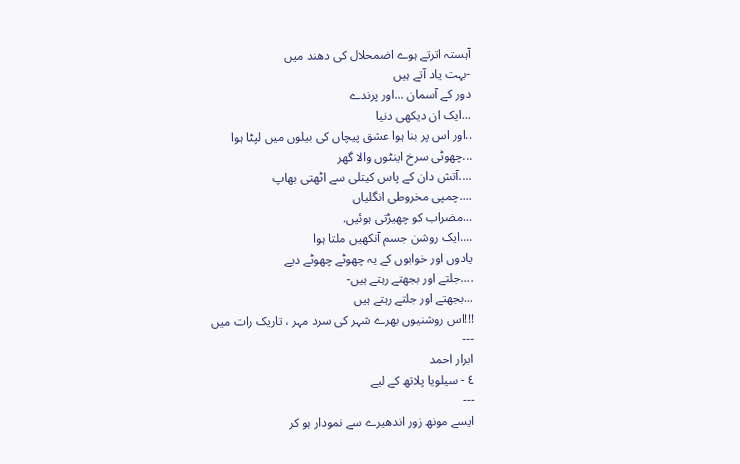آہستہ اترتے ہوے اضمحلال کی دھند میں
-بہت یاد آتے ہیں
دور کے آسمان ...اور پرندے
...ایک ان دیکھی دنیا
..اور اس پر بنا ہوا عشق پیچاں کی بیلوں میں لپٹا ہوا
...چھوٹی سرخ اینٹوں والا گھر
....آتش دان کے پاس کیتلی سے اٹھتی بھاپ
....چمپی مخروطی انگلیاں
...مضراب کو چھیڑتی ہوئیں.
....ایک روشن جسم آنکھیں ملتا ہوا
یادوں اور خوابوں کے یہ چھوٹے چھوٹے دیے
....جلتے اور بجھتے رہتے ہیں-
...بجھتے اور جلتے رہتے ہیں
!!!اس روشنیوں بھرے شہر کی سرد مہر ، تاریک رات میں
---
ابرار احمد
٤ - سیلویا پلاتھ کے لیے
---
ایسے مونھ زور اندھیرے سے نمودار ہو کر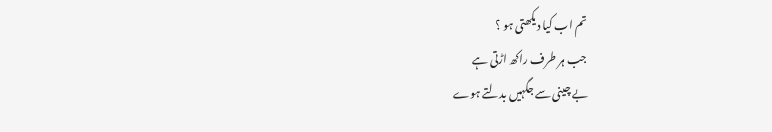تم اب کیا دیکھتی ہو ؟
جب ہر طرف راکھ اڑتی ہے
بے چینی سے جگہیں بدلتے ہوے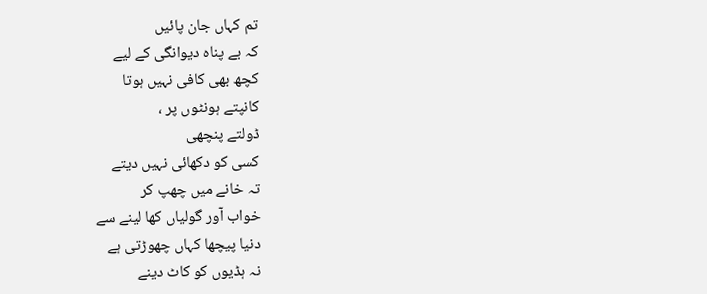تم کہاں جان پائیں
کہ بے پناہ دیوانگی کے لیے
کچھ بھی کافی نہیں ہوتا
کانپتے ہونٹوں پر ،
ڈولتے پنچھی
کسی کو دکھائی نہیں دیتے
تہ خانے میں چھپ کر
خواب آور گولیاں کھا لینے سے
دنیا پیچھا کہاں چھوڑتی ہے
نہ ہڈیوں کو کاٹ دینے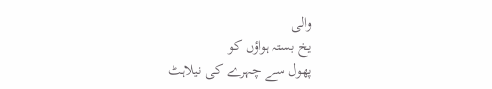والی
یخ بستہ ہواؤں کو
پھول سے چہرے کی نیلاہٹ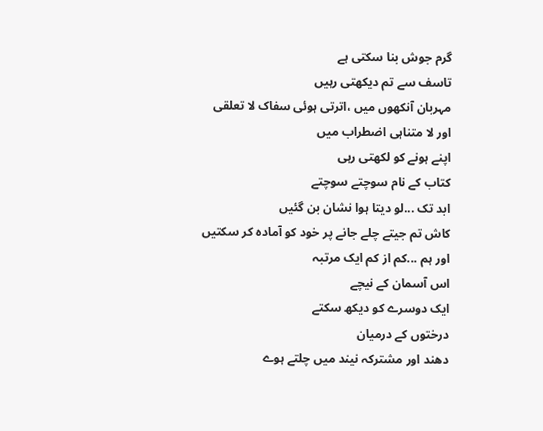گرم جوش بنا سکتی ہے
تاسف سے تم دیکھتی رہیں
مہربان آنکھوں میں ،اترتی ہوئی سفاک لا تعلقی
اور لا متناہی اضطراب میں
اپنے ہونے کو لکھتی رہی
کتاب کے نام سوچتے سوچتے
ابد تک ...لو دیتا ہوا نشان بن گئیں
کاش تم جیتے چلے جانے پر خود کو آمادہ کر سکتیں
اور ہم ...کم از کم ایک مرتبہ
اس آسمان کے نیچے
ایک دوسرے کو دیکھ سکتے
درختوں کے درمیان
دھند اور مشترکہ نیند میں چلتے ہوے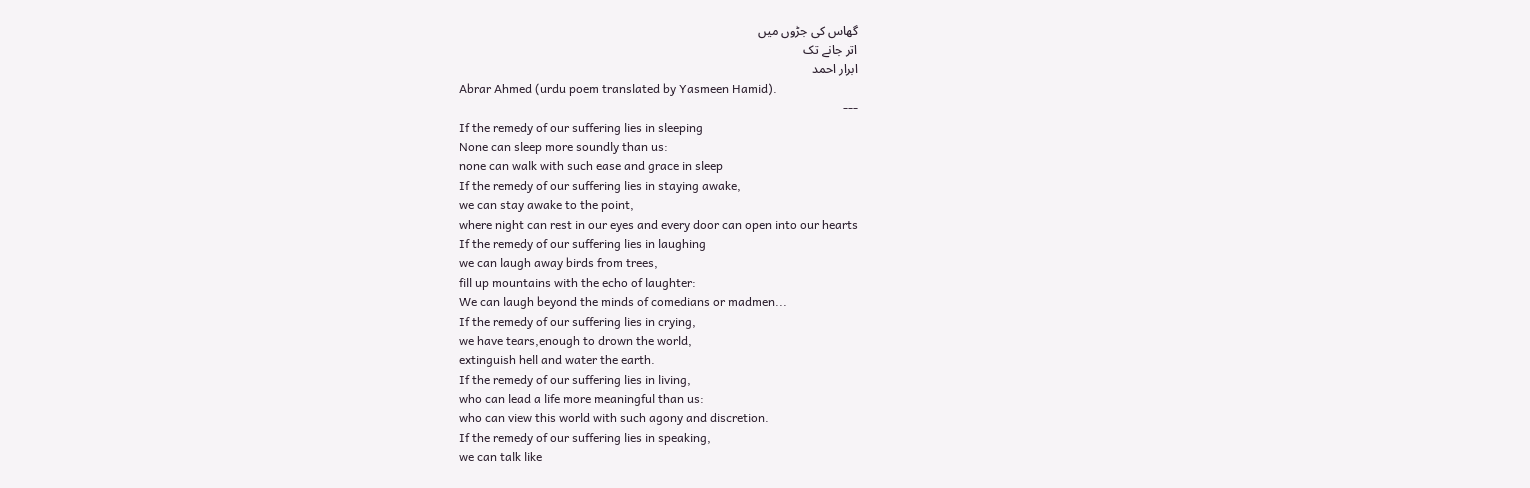گھاس کی جڑوں میں
اتر جانے تک
ابرار احمد
Abrar Ahmed (urdu poem translated by Yasmeen Hamid).
---
If the remedy of our suffering lies in sleeping
None can sleep more soundly than us:
none can walk with such ease and grace in sleep
If the remedy of our suffering lies in staying awake,
we can stay awake to the point,
where night can rest in our eyes and every door can open into our hearts
If the remedy of our suffering lies in laughing
we can laugh away birds from trees,
fill up mountains with the echo of laughter:
We can laugh beyond the minds of comedians or madmen...
If the remedy of our suffering lies in crying,
we have tears,enough to drown the world,
extinguish hell and water the earth.
If the remedy of our suffering lies in living,
who can lead a life more meaningful than us:
who can view this world with such agony and discretion.
If the remedy of our suffering lies in speaking,
we can talk like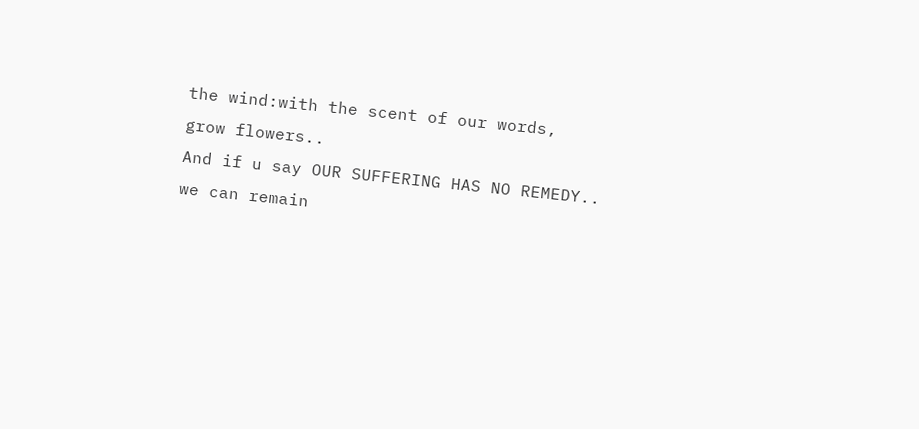the wind:with the scent of our words,
grow flowers..
And if u say OUR SUFFERING HAS NO REMEDY..
we can remain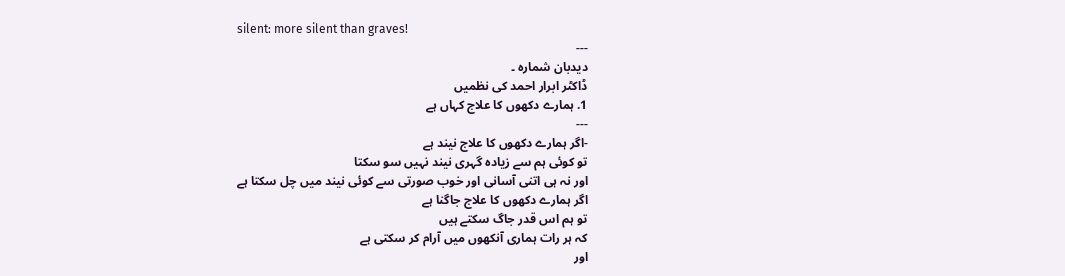silent: more silent than graves!
---
دیدبان شمارہ ۔
ڈاکٹر ابرار احمد کی نظمیں
1. ہمارے دکھوں کا علاج کہاں ہے
---
-اگر ہمارے دکھوں کا علاج نیند ہے
تو کوئی ہم سے زیادہ گہری نیند نہیں سو سکتا
اور نہ ہی اتنی آسانی اور خوب صورتی سے کوئی نیند میں چل سکتا ہے
اگر ہمارے دکھوں کا علاج جاگنا ہے
تو ہم اس قدر جاگ سکتے ہیں
کہ ہر رات ہماری آنکھوں میں آرام کر سکتی ہے
اور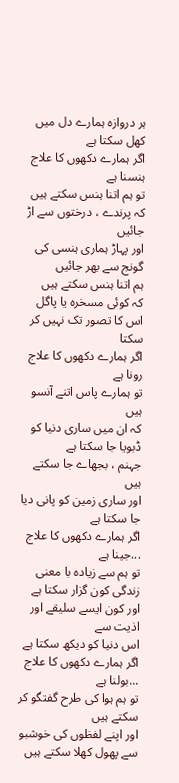ہر دروازہ ہمارے دل میں کھل سکتا ہے
اگر ہمارے دکھوں کا علاج ہنسنا ہے
تو ہم اتنا ہنس سکتے ہیں
کہ پرندے ، درختوں سے اڑ جائیں
اور پہاڑ ہماری ہنسی کی گونج سے بھر جائیں
ہم اتنا ہنس سکتے ہیں
کہ کوئی مسخرہ یا پاگل اس کا تصور تک نہیں کر سکتا
اگر ہمارے دکھوں کا علاج رونا ہے
تو ہمارے پاس اتنے آنسو ہیں
کہ ان میں ساری دنیا کو ڈبویا جا سکتا ہے
جہنم ، بجھاے جا سکتے ہیں
اور ساری زمین کو پانی دیا جا سکتا ہے
اگر ہمارے دکھوں کا علاج ...جینا ہے
تو ہم سے زیادہ با معنی زندگی کون گزار سکتا ہے
اور کون ایسے سلیقے اور اذیت سے
اس دنیا کو دیکھ سکتا ہے
اگر ہمارے دکھوں کا علاج ...بولنا ہے
تو ہم ہوا کی طرح گفتگو کر سکتے ہیں
اور اپنے لفظوں کی خوشبو سے پھول کھلا سکتے ہیں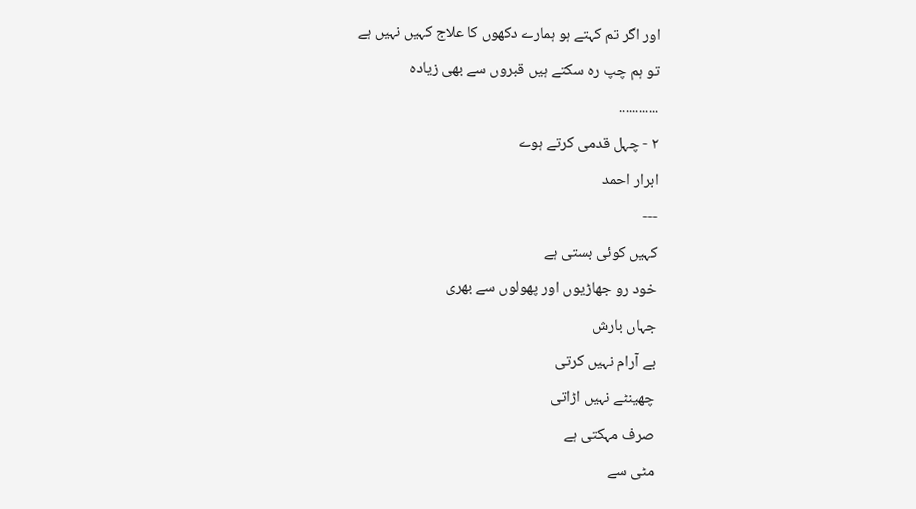اور اگر تم کہتے ہو ہمارے دکھوں کا علاج کہیں نہیں ہے
تو ہم چپ رہ سکتے ہیں قبروں سے بھی زیادہ
............
٢ - چہل قدمی کرتے ہوے
ابرار احمد
---
کہیں کوئی بستی ہے
خود رو جھاڑیوں اور پھولوں سے بھری
جہاں بارش
بے آرام نہیں کرتی
چھینٹے نہیں اڑاتی
صرف مہکتی ہے
مٹی سے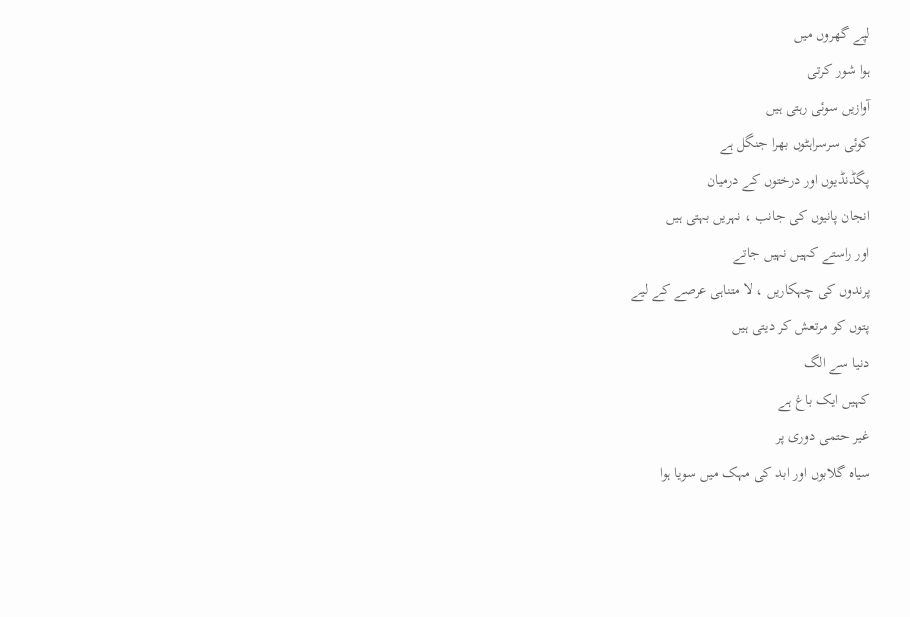لپے گھروں میں
ہوا شور کرتی
آوازیں سوئی رہتی ہیں
کوئی سرسراہٹوں بھرا جنگل ہے
پگڈنڈیوں اور درختوں کے درمیان
انجان پانیوں کی جانب ، نہریں بہتی ہیں
اور راستے کہیں نہیں جاتے
پرندوں کی چہکاریں ، لا متناہی عرصے کے لیے
پتوں کو مرتعش کر دیتی ہیں
دنیا سے الگ
کہیں ایک باغ ہے
غیر حتمی دوری پر
سیاہ گلابوں اور ابد کی مہک میں سویا ہوا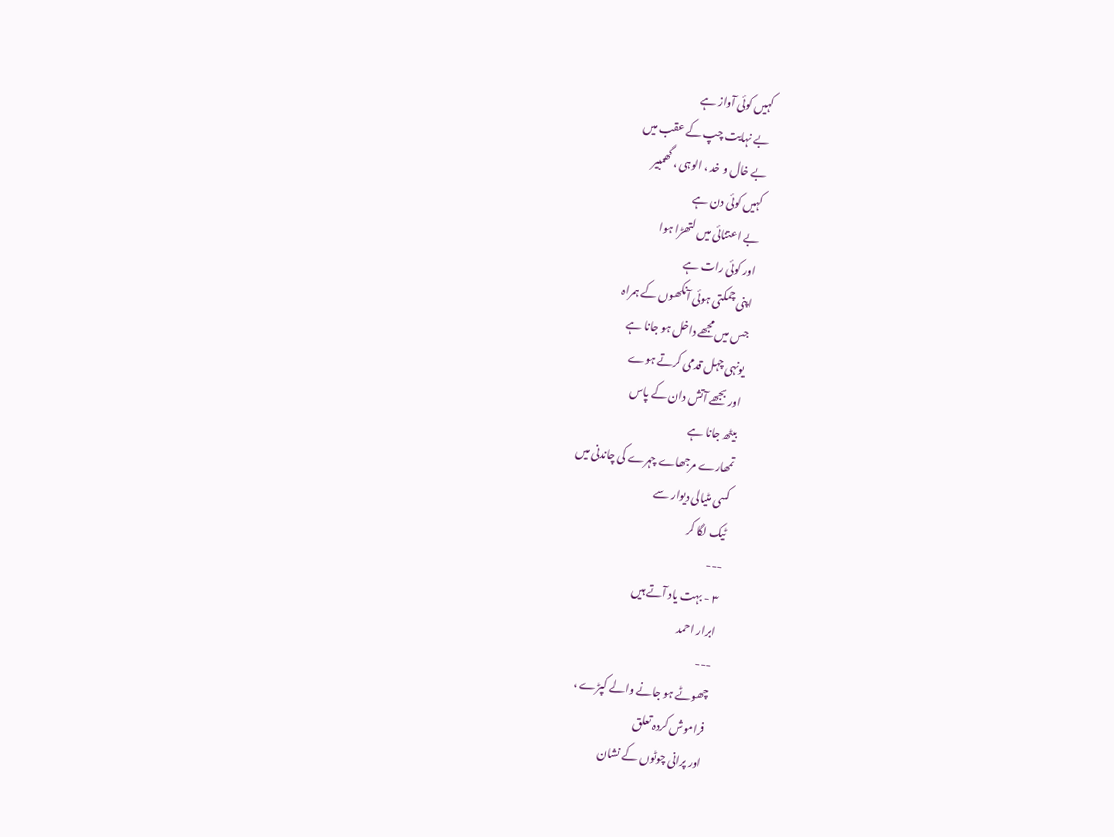کہیں کوئی آواز ہے
بے نہایت چپ کے عقب میں
بے خال و خد ، الوہی ، گھمبیر
کہیں کوئی دن ہے
بے اعتنائی میں لتھڑا ہوا
اور کوئی رات ہے
اپنی چمکتی ہوئی آنکھوں کے ہمراہ
جس میں مجھے داخل ہو جانا ہے
یونہی چہل قدمی کرتے ہوے
اور بجھے آتش دان کے پاس
بیٹھ جانا ہے
تمھارے مرجھاے چہرے کی چاندنی میں
کسی مٹیالی دیوار سے
ٹیک لگا کر
---
٣ - بہت یاد آتے ہیں
ابرار احمد
---
چھوٹے ہو جانے والے کپڑے ،
فراموش کردہ تعلق
اور پرانی چوٹوں کے نشان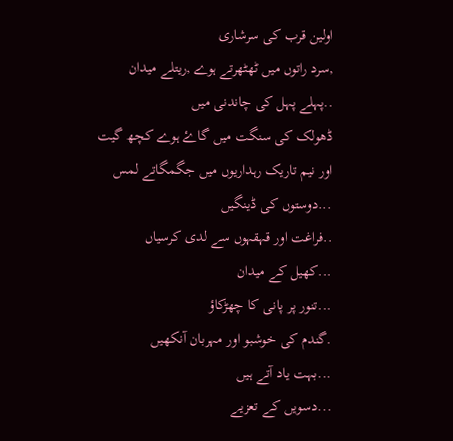اولین قرب کی سرشاری
,سرد راتوں میں ٹھٹھرتے ہوے ,ریتلے میدان
..پہلے پہل کی چاندنی میں
ڈھولک کی سنگت میں گاۓ ہوے کچھ گیت
اور نیم تاریک رہداریوں میں جگمگاتے لمس
...دوستوں کی ڈینگیں
..فراغت اور قہقہوں سے لدی کرسیاں
...کھیل کے میدان
...تنور پر پانی کا چھڑکاؤ
.گندم کی خوشبو اور مہربان آنکھیں
...بہت یاد آتے ہیں
...دسویں کے تعزیے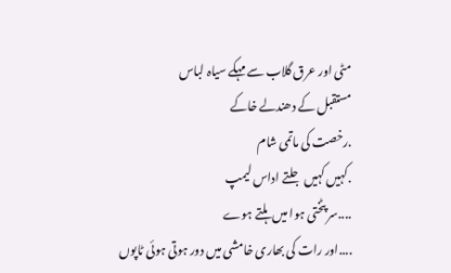مٹی اور عرق گلاب سے مہکے سیاہ لباس
مستقبل کے دھندلے خاکے
.رخصت کی ماتمی شام
.کہیں کہیں جلتے اداس لیمپ
....سر پٹختی ہوا میں ہلتے ہوے
....اور رات کی بھاری خامشی میں دور ہوتی ہوئی ٹاپوں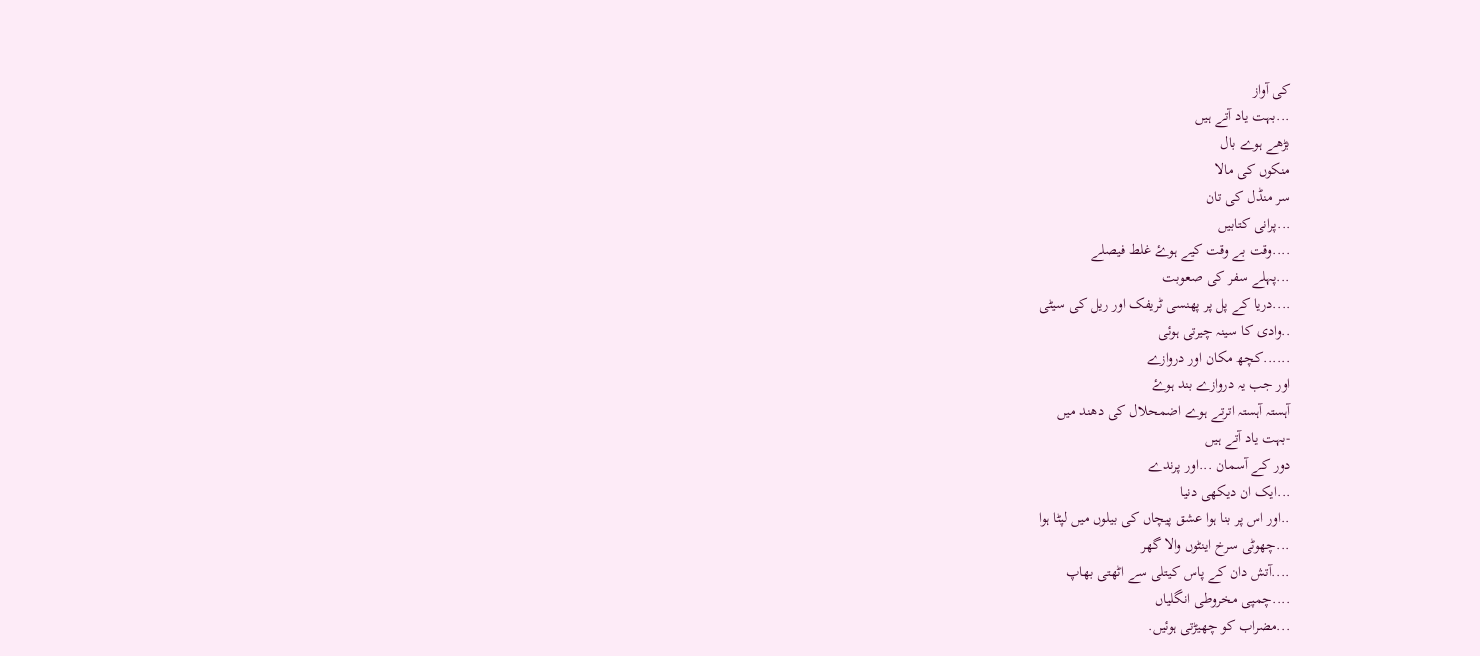کی آواز
...بہت یاد آتے ہیں
بڑھے ہوے بال
منکوں کی مالا
سر منڈل کی تان
...پرانی کتابیں
....وقت بے وقت کیے ہوۓ غلط فیصلے
...پہلے سفر کی صعوبت
....دریا کے پل پر پھنسی ٹریفک اور ریل کی سیٹی
..وادی کا سینہ چیرتی ہوئی
......کچھ مکان اور دروازے
اور جب یہ دروازے بند ہوۓ
آہستہ آہستہ اترتے ہوے اضمحلال کی دھند میں
-بہت یاد آتے ہیں
دور کے آسمان ...اور پرندے
...ایک ان دیکھی دنیا
..اور اس پر بنا ہوا عشق پیچاں کی بیلوں میں لپٹا ہوا
...چھوٹی سرخ اینٹوں والا گھر
....آتش دان کے پاس کیتلی سے اٹھتی بھاپ
....چمپی مخروطی انگلیاں
...مضراب کو چھیڑتی ہوئیں.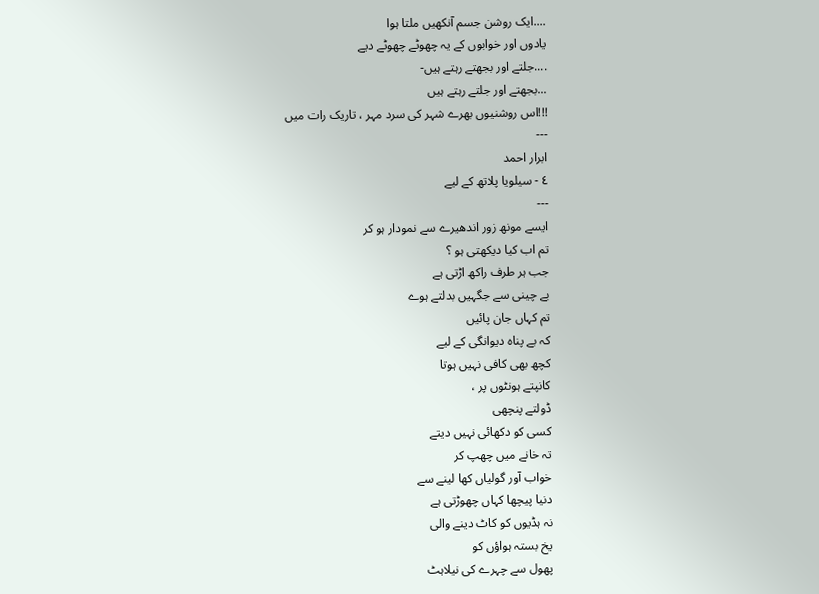....ایک روشن جسم آنکھیں ملتا ہوا
یادوں اور خوابوں کے یہ چھوٹے چھوٹے دیے
....جلتے اور بجھتے رہتے ہیں-
...بجھتے اور جلتے رہتے ہیں
!!!اس روشنیوں بھرے شہر کی سرد مہر ، تاریک رات میں
---
ابرار احمد
٤ - سیلویا پلاتھ کے لیے
---
ایسے مونھ زور اندھیرے سے نمودار ہو کر
تم اب کیا دیکھتی ہو ؟
جب ہر طرف راکھ اڑتی ہے
بے چینی سے جگہیں بدلتے ہوے
تم کہاں جان پائیں
کہ بے پناہ دیوانگی کے لیے
کچھ بھی کافی نہیں ہوتا
کانپتے ہونٹوں پر ،
ڈولتے پنچھی
کسی کو دکھائی نہیں دیتے
تہ خانے میں چھپ کر
خواب آور گولیاں کھا لینے سے
دنیا پیچھا کہاں چھوڑتی ہے
نہ ہڈیوں کو کاٹ دینے والی
یخ بستہ ہواؤں کو
پھول سے چہرے کی نیلاہٹ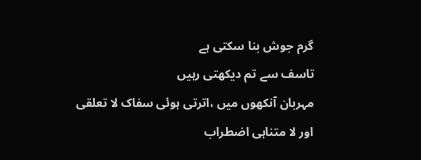گرم جوش بنا سکتی ہے
تاسف سے تم دیکھتی رہیں
مہربان آنکھوں میں ،اترتی ہوئی سفاک لا تعلقی
اور لا متناہی اضطراب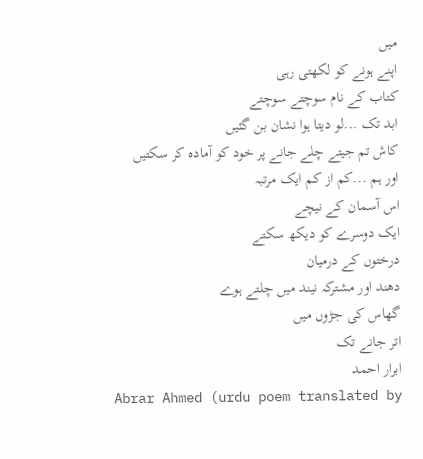میں
اپنے ہونے کو لکھتی رہی
کتاب کے نام سوچتے سوچتے
ابد تک ...لو دیتا ہوا نشان بن گئیں
کاش تم جیتے چلے جانے پر خود کو آمادہ کر سکتیں
اور ہم ...کم از کم ایک مرتبہ
اس آسمان کے نیچے
ایک دوسرے کو دیکھ سکتے
درختوں کے درمیان
دھند اور مشترکہ نیند میں چلتے ہوے
گھاس کی جڑوں میں
اتر جانے تک
ابرار احمد
Abrar Ahmed (urdu poem translated by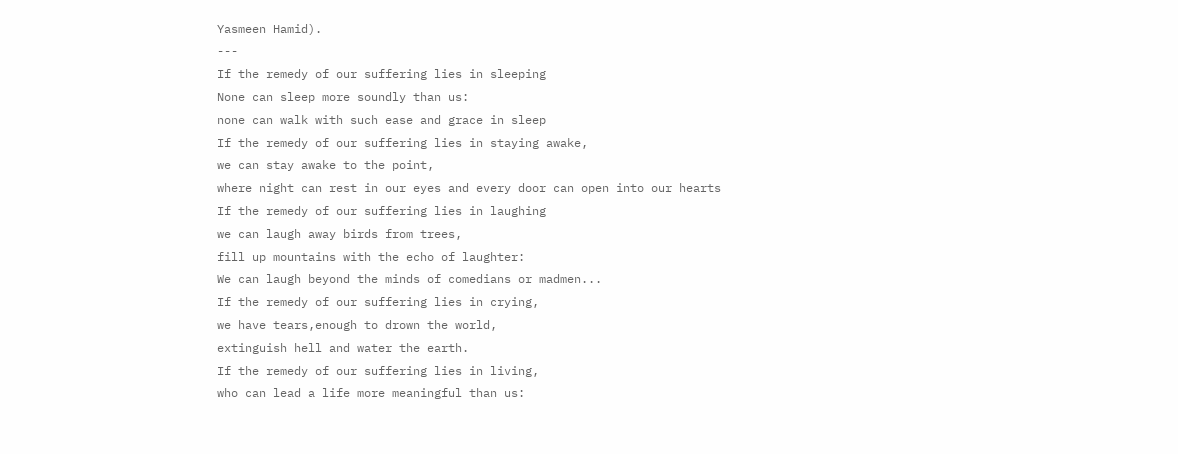Yasmeen Hamid).
---
If the remedy of our suffering lies in sleeping
None can sleep more soundly than us:
none can walk with such ease and grace in sleep
If the remedy of our suffering lies in staying awake,
we can stay awake to the point,
where night can rest in our eyes and every door can open into our hearts
If the remedy of our suffering lies in laughing
we can laugh away birds from trees,
fill up mountains with the echo of laughter:
We can laugh beyond the minds of comedians or madmen...
If the remedy of our suffering lies in crying,
we have tears,enough to drown the world,
extinguish hell and water the earth.
If the remedy of our suffering lies in living,
who can lead a life more meaningful than us: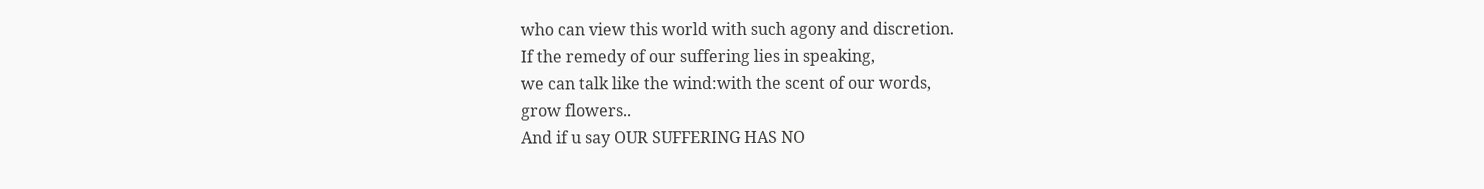who can view this world with such agony and discretion.
If the remedy of our suffering lies in speaking,
we can talk like the wind:with the scent of our words,
grow flowers..
And if u say OUR SUFFERING HAS NO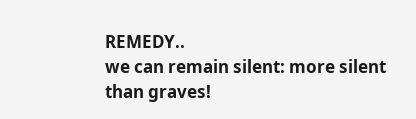REMEDY..
we can remain silent: more silent than graves!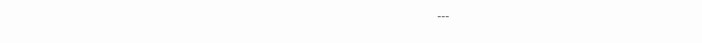---